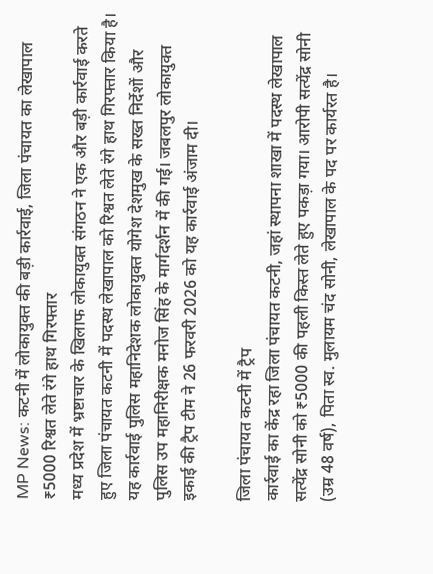MP News: कटनी में लोकायुक्त की बड़ी कार्रवाई, जिला पंचायत का लेखापाल ₹5000 रिश्वत लेते रंगे हाथ गिरफ्तार
मध्य प्रदेश में भ्रष्टाचार के खिलाफ लोकायुक्त संगठन ने एक और बड़ी कार्रवाई करते हुए जिला पंचायत कटनी में पदस्थ लेखापाल को रिश्वत लेते रंगे हाथ गिरफ्तार किया है।
यह कार्रवाई पुलिस महानिदेशक लोकायुक्त योगेश देशमुख के सख्त निर्देशों और पुलिस उप महानिरीक्षक मनोज सिंह के मार्गदर्शन में की गई। जबलपुर लोकायुक्त इकाई की ट्रैप टीम ने 26 फरवरी 2026 को यह कार्रवाई अंजाम दी।

जिला पंचायत कटनी में ट्रैप
कार्रवाई का केंद्र रहा जिला पंचायत कटनी, जहां स्थापना शाखा में पदस्थ लेखापाल सत्येंद्र सोनी को ₹5000 की पहली किस्त लेते हुए पकड़ा गया। आरोपी सत्येंद्र सोनी (उम्र 48 वर्ष), पिता स्व. मुलायम चंद सोनी, लेखापाल के पद पर कार्यरत है।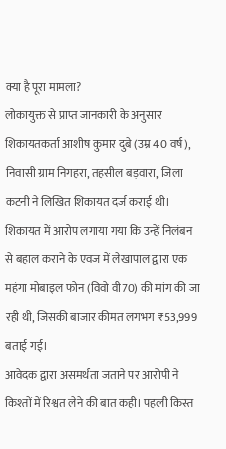क्या है पूरा मामला?
लोकायुक्त से प्राप्त जानकारी के अनुसार शिकायतकर्ता आशीष कुमार दुबे (उम्र 40 वर्ष), निवासी ग्राम निगहरा, तहसील बड़वारा, जिला कटनी ने लिखित शिकायत दर्ज कराई थी। शिकायत में आरोप लगाया गया कि उन्हें निलंबन से बहाल कराने के एवज में लेखापाल द्वारा एक महंगा मोबाइल फोन (विवो वी70) की मांग की जा रही थी, जिसकी बाजार कीमत लगभग ₹53,999 बताई गई।
आवेदक द्वारा असमर्थता जताने पर आरोपी ने किश्तों में रिश्वत लेने की बात कही। पहली किस्त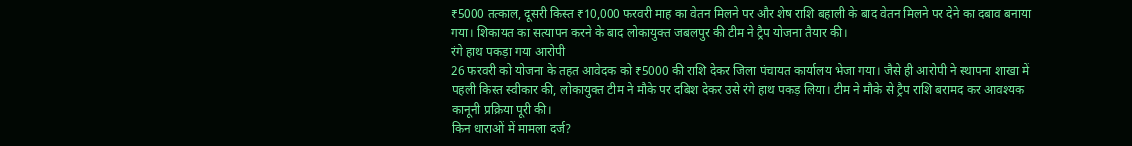₹5000 तत्काल, दूसरी किस्त ₹10,000 फरवरी माह का वेतन मिलने पर और शेष राशि बहाली के बाद वेतन मिलने पर देने का दबाव बनाया गया। शिकायत का सत्यापन करने के बाद लोकायुक्त जबलपुर की टीम ने ट्रैप योजना तैयार की।
रंगे हाथ पकड़ा गया आरोपी
26 फरवरी को योजना के तहत आवेदक को ₹5000 की राशि देकर जिला पंचायत कार्यालय भेजा गया। जैसे ही आरोपी ने स्थापना शाखा में पहली किस्त स्वीकार की, लोकायुक्त टीम ने मौके पर दबिश देकर उसे रंगे हाथ पकड़ लिया। टीम ने मौके से ट्रैप राशि बरामद कर आवश्यक कानूनी प्रक्रिया पूरी की।
किन धाराओं में मामला दर्ज?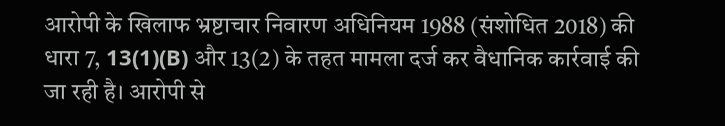आरोपी के खिलाफ भ्रष्टाचार निवारण अधिनियम 1988 (संशोधित 2018) की धारा 7, 13(1)(B) और 13(2) के तहत मामला दर्ज कर वैधानिक कार्रवाई की जा रही है। आरोपी से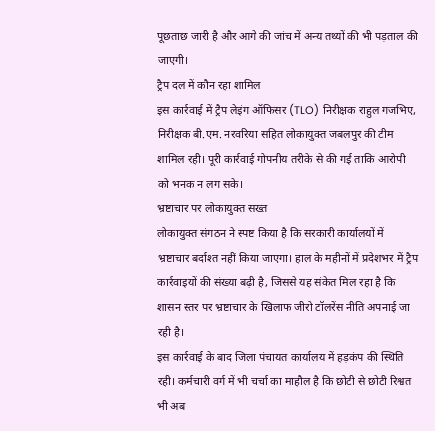पूछताछ जारी है और आगे की जांच में अन्य तथ्यों की भी पड़ताल की जाएगी।
ट्रैप दल में कौन रहा शामिल
इस कार्रवाई में ट्रैप लेइंग ऑफिसर (TLO) निरीक्षक राहुल गजभिए, निरीक्षक बी.एम. नरवरिया सहित लोकायुक्त जबलपुर की टीम शामिल रही। पूरी कार्रवाई गोपनीय तरीके से की गई ताकि आरोपी को भनक न लग सके।
भ्रष्टाचार पर लोकायुक्त सख्त
लोकायुक्त संगठन ने स्पष्ट किया है कि सरकारी कार्यालयों में भ्रष्टाचार बर्दाश्त नहीं किया जाएगा। हाल के महीनों में प्रदेशभर में ट्रैप कार्रवाइयों की संख्या बढ़ी है, जिससे यह संकेत मिल रहा है कि शासन स्तर पर भ्रष्टाचार के खिलाफ जीरो टॉलरेंस नीति अपनाई जा रही है।
इस कार्रवाई के बाद जिला पंचायत कार्यालय में हड़कंप की स्थिति रही। कर्मचारी वर्ग में भी चर्चा का माहौल है कि छोटी से छोटी रिश्वत भी अब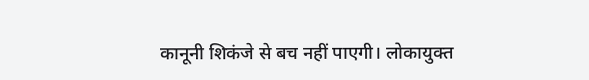कानूनी शिकंजे से बच नहीं पाएगी। लोकायुक्त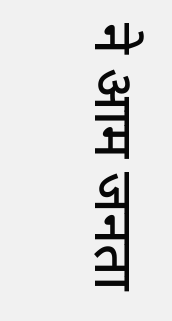ने आम जनता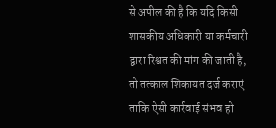से अपील की है कि यदि किसी शासकीय अधिकारी या कर्मचारी द्वारा रिश्वत की मांग की जाती है, तो तत्काल शिकायत दर्ज कराएं ताकि ऐसी कार्रवाई संभव हो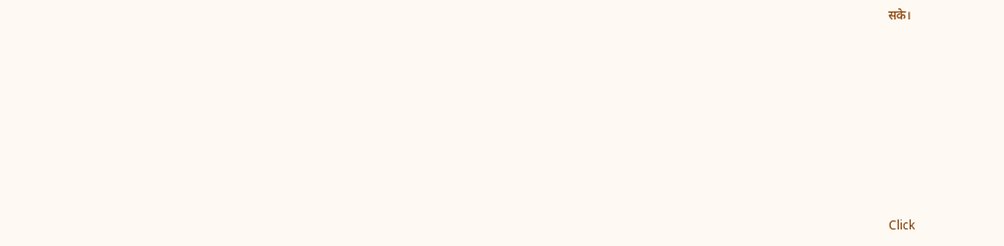सके।












Click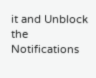it and Unblock the Notifications